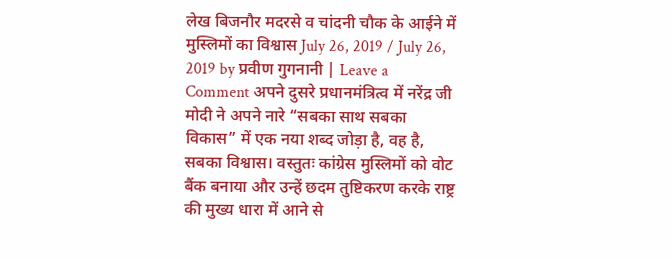लेख बिजनौर मदरसे व चांदनी चौक के आईने में मुस्लिमों का विश्वास July 26, 2019 / July 26, 2019 by प्रवीण गुगनानी | Leave a Comment अपने दुसरे प्रधानमंत्रित्व में नरेंद्र जी मोदी ने अपने नारे “सबका साथ सबका विकास” में एक नया शब्द जोड़ा है, वह है, सबका विश्वास। वस्तुतः कांग्रेस मुस्लिमों को वोट बैंक बनाया और उन्हें छदम तुष्टिकरण करके राष्ट्र की मुख्य धारा में आने से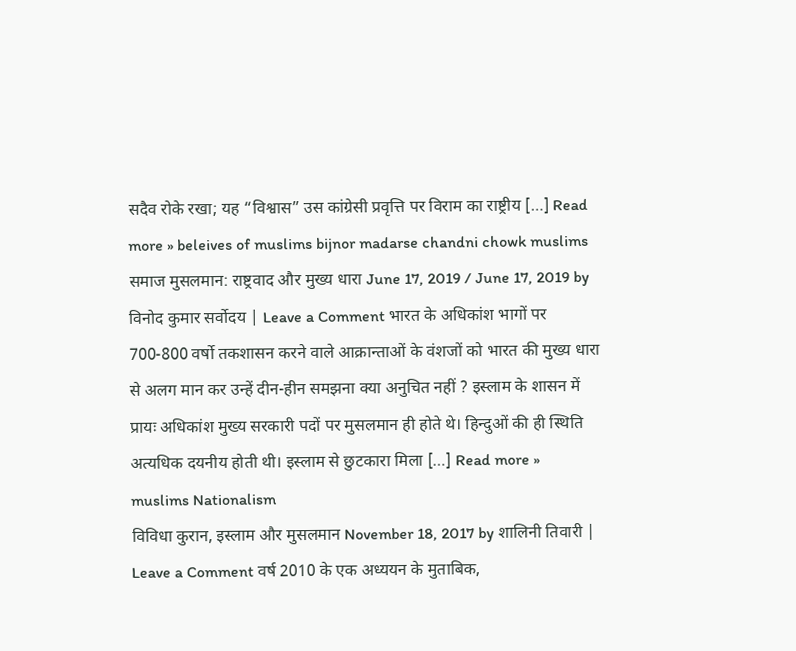सदैव रोके रखा; यह “विश्वास” उस कांग्रेसी प्रवृत्ति पर विराम का राष्ट्रीय […] Read more » beleives of muslims bijnor madarse chandni chowk muslims
समाज मुसलमान: राष्ट्रवाद और मुख्य धारा June 17, 2019 / June 17, 2019 by विनोद कुमार सर्वोदय | Leave a Comment भारत के अधिकांश भागों पर 700-800 वर्षो तकशासन करने वाले आक्रान्ताओं के वंशजों को भारत की मुख्य धारा से अलग मान कर उन्हें दीन-हीन समझना क्या अनुचित नहीं ? इस्लाम के शासन में प्रायः अधिकांश मुख्य सरकारी पदों पर मुसलमान ही होते थे। हिन्दुओं की ही स्थिति अत्यधिक दयनीय होती थी। इस्लाम से छुटकारा मिला […] Read more » muslims Nationalism
विविधा कुरान, इस्लाम और मुसलमान November 18, 2017 by शालिनी तिवारी | Leave a Comment वर्ष 2010 के एक अध्ययन के मुताबिक,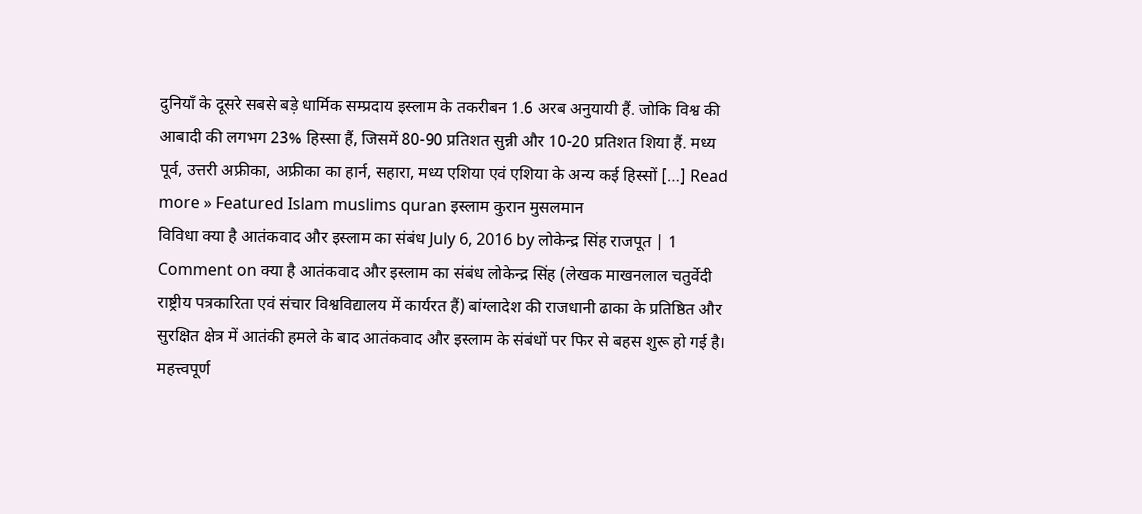दुनियाँ के दूसरे सबसे बड़े धार्मिक सम्प्रदाय इस्लाम के तकरीबन 1.6 अरब अनुयायी हैं. जोकि विश्व की आबादी की लगभग 23% हिस्सा हैं, जिसमें 80-90 प्रतिशत सुन्नी और 10-20 प्रतिशत शिया हैं. मध्य पूर्व, उत्तरी अफ्रीका, अफ्रीका का हार्न, सहारा, मध्य एशिया एवं एशिया के अन्य कई हिस्सों […] Read more » Featured Islam muslims quran इस्लाम कुरान मुसलमान
विविधा क्या है आतंकवाद और इस्लाम का संबंध July 6, 2016 by लोकेन्द्र सिंह राजपूत | 1 Comment on क्या है आतंकवाद और इस्लाम का संबंध लोकेन्द्र सिंह (लेखक माखनलाल चतुर्वेदी राष्ट्रीय पत्रकारिता एवं संचार विश्वविद्यालय में कार्यरत हैं) बांग्लादेश की राजधानी ढाका के प्रतिष्ठित और सुरक्षित क्षेत्र में आतंकी हमले के बाद आतंकवाद और इस्लाम के संबंधों पर फिर से बहस शुरू हो गई है। महत्त्वपूर्ण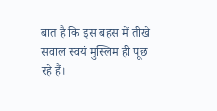बात है कि इस बहस में तीखे सवाल स्वयं मुस्लिम ही पूछ रहे हैं।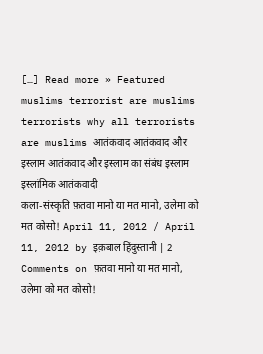[…] Read more » Featured muslims terrorist are muslims terrorists why all terrorists are muslims आतंकवाद आतंकवाद और इस्लाम आतंकवाद और इस्लाम का संबंध इस्लाम इस्लांमिक आतंकवादी
कला-संस्कृति फ़तवा मानो या मत मानो, उलेमा को मत कोसो! April 11, 2012 / April 11, 2012 by इक़बाल हिंदुस्तानी | 2 Comments on फ़तवा मानो या मत मानो, उलेमा को मत कोसो!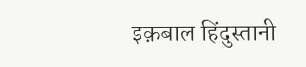इक़बाल हिंदुस्तानी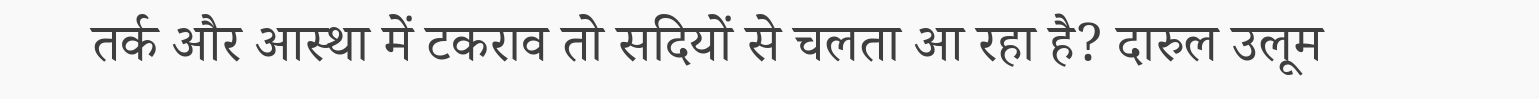तर्क और आस्था में टकराव तो सदियों से चलता आ रहा है? दारुल उलूम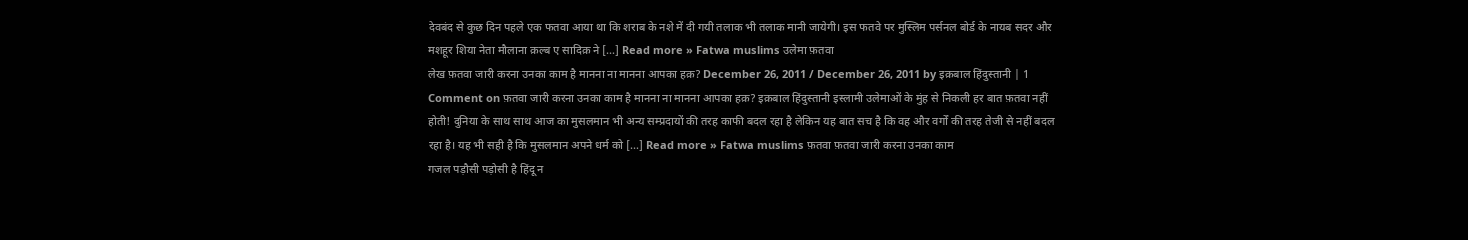देवबंद से कुछ दिन पहले एक फतवा आया था कि शराब के नशे में दी गयी तलाक भी तलाक मानी जायेगी। इस फतवे पर मुस्लिम पर्सनल बोर्ड के नायब सदर और मशहूर शिया नेता मौलाना क़ल्ब ए सादिक़ ने […] Read more » Fatwa muslims उलेमा फ़तवा
लेख फ़तवा जारी करना उनका काम है मानना ना मानना आपका हक़? December 26, 2011 / December 26, 2011 by इक़बाल हिंदुस्तानी | 1 Comment on फ़तवा जारी करना उनका काम है मानना ना मानना आपका हक़? इक़बाल हिंदुस्तानी इस्लामी उलेमाओं के मुंह से निकली हर बात फ़तवा नहीं होती! दुनिया के साथ साथ आज का मुसलमान भी अन्य सम्प्रदायों की तरह काफी बदल रहा है लेकिन यह बात सच है कि वह और वर्गों की तरह तेजी से नहीं बदल रहा है। यह भी सही है कि मुसलमान अपने धर्म को […] Read more » Fatwa muslims फ़तवा फ़तवा जारी करना उनका काम
गजल पड़ौसी पड़ोसी है हिंदू न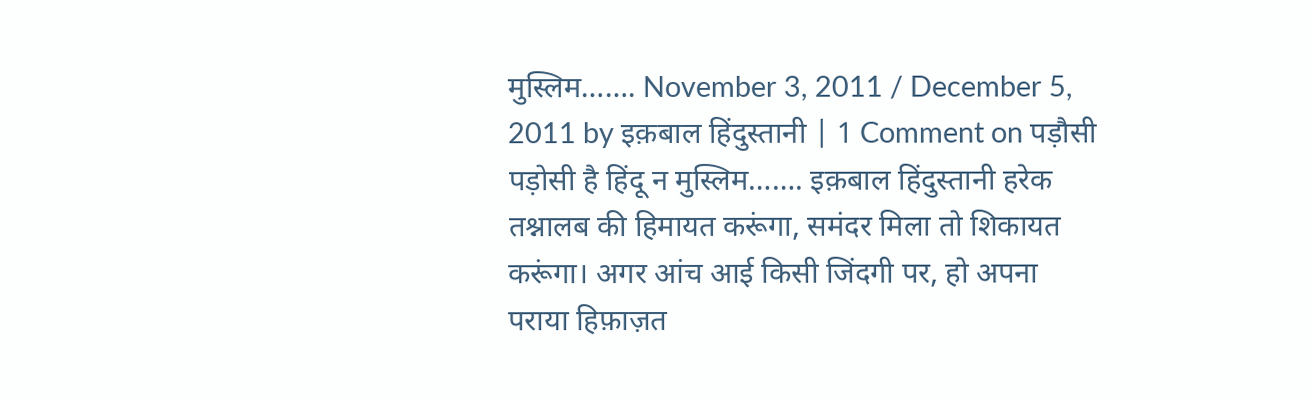मुस्लिम……. November 3, 2011 / December 5, 2011 by इक़बाल हिंदुस्तानी | 1 Comment on पड़ौसी पड़ोसी है हिंदू न मुस्लिम……. इक़बाल हिंदुस्तानी हरेक तश्नालब की हिमायत करूंगा, समंदर मिला तो शिकायत करूंगा। अगर आंच आई किसी जिंदगी पर, हो अपना पराया हिफ़ाज़त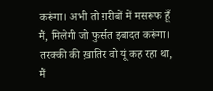करूंगा। अभी तो ग़रीबों में मसरूफ हूँ मैं, मिलेगी जो फुर्सत इबादत करूंगा। तरक्की की ख़ातिर वो यूं कह रहा था, मैं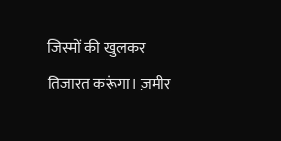जिस्मों की खुलकर तिजारत करूंगा। ज़मीर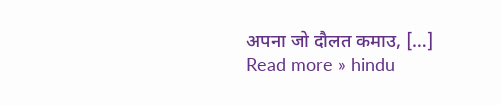अपना जो दौलत कमाउ, […] Read more » hindu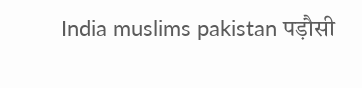India muslims pakistan पड़ौसी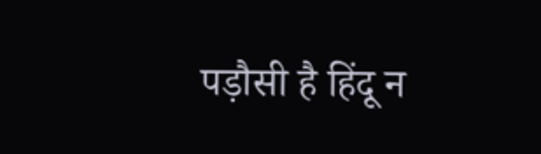पड़ौसी है हिंदू न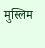मुस्लिम